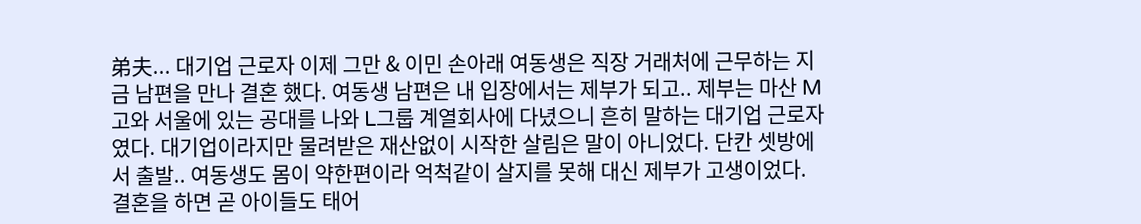弟夫... 대기업 근로자 이제 그만 & 이민 손아래 여동생은 직장 거래처에 근무하는 지금 남편을 만나 결혼 했다. 여동생 남편은 내 입장에서는 제부가 되고.. 제부는 마산 M고와 서울에 있는 공대를 나와 L그룹 계열회사에 다녔으니 흔히 말하는 대기업 근로자였다. 대기업이라지만 물려받은 재산없이 시작한 살림은 말이 아니었다. 단칸 셋방에서 출발.. 여동생도 몸이 약한편이라 억척같이 살지를 못해 대신 제부가 고생이었다. 결혼을 하면 곧 아이들도 태어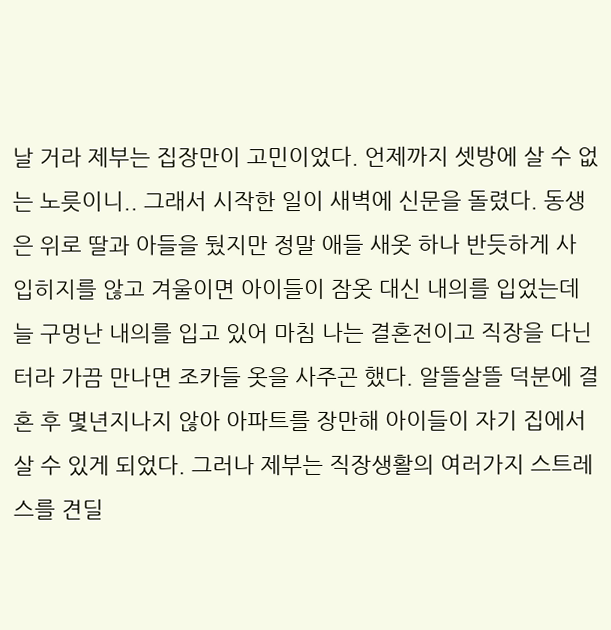날 거라 제부는 집장만이 고민이었다. 언제까지 셋방에 살 수 없는 노릇이니.. 그래서 시작한 일이 새벽에 신문을 돌렸다. 동생은 위로 딸과 아들을 뒀지만 정말 애들 새옷 하나 반듯하게 사 입히지를 않고 겨울이면 아이들이 잠옷 대신 내의를 입었는데 늘 구멍난 내의를 입고 있어 마침 나는 결혼전이고 직장을 다닌터라 가끔 만나면 조카들 옷을 사주곤 했다. 알뜰살뜰 덕분에 결혼 후 몇년지나지 않아 아파트를 장만해 아이들이 자기 집에서 살 수 있게 되었다. 그러나 제부는 직장생활의 여러가지 스트레스를 견딜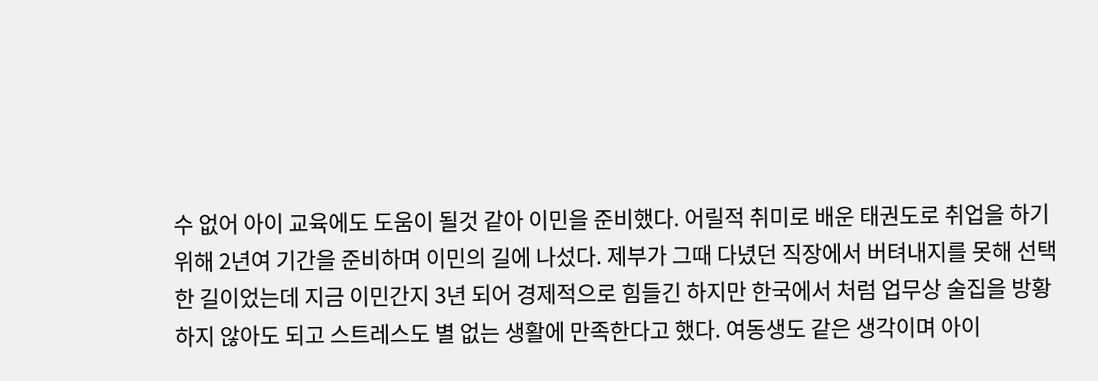수 없어 아이 교육에도 도움이 될것 같아 이민을 준비했다. 어릴적 취미로 배운 태권도로 취업을 하기 위해 2년여 기간을 준비하며 이민의 길에 나섰다. 제부가 그때 다녔던 직장에서 버텨내지를 못해 선택한 길이었는데 지금 이민간지 3년 되어 경제적으로 힘들긴 하지만 한국에서 처럼 업무상 술집을 방황 하지 않아도 되고 스트레스도 별 없는 생활에 만족한다고 했다. 여동생도 같은 생각이며 아이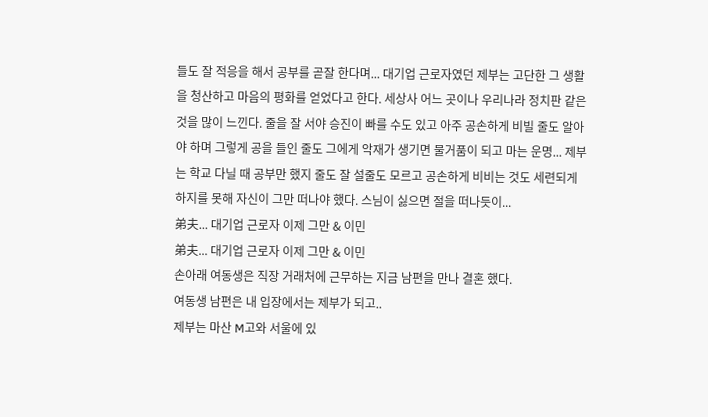들도 잘 적응을 해서 공부를 곧잘 한다며... 대기업 근로자였던 제부는 고단한 그 생활을 청산하고 마음의 평화를 얻었다고 한다. 세상사 어느 곳이나 우리나라 정치판 같은 것을 많이 느낀다. 줄을 잘 서야 승진이 빠를 수도 있고 아주 공손하게 비빌 줄도 알아야 하며 그렇게 공을 들인 줄도 그에게 악재가 생기면 물거품이 되고 마는 운명... 제부는 학교 다닐 때 공부만 했지 줄도 잘 설줄도 모르고 공손하게 비비는 것도 세련되게 하지를 못해 자신이 그만 떠나야 했다. 스님이 싫으면 절을 떠나듯이...
弟夫... 대기업 근로자 이제 그만 & 이민
弟夫... 대기업 근로자 이제 그만 & 이민
손아래 여동생은 직장 거래처에 근무하는 지금 남편을 만나 결혼 했다.
여동생 남편은 내 입장에서는 제부가 되고..
제부는 마산 M고와 서울에 있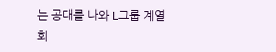는 공대를 나와 L그룹 계열회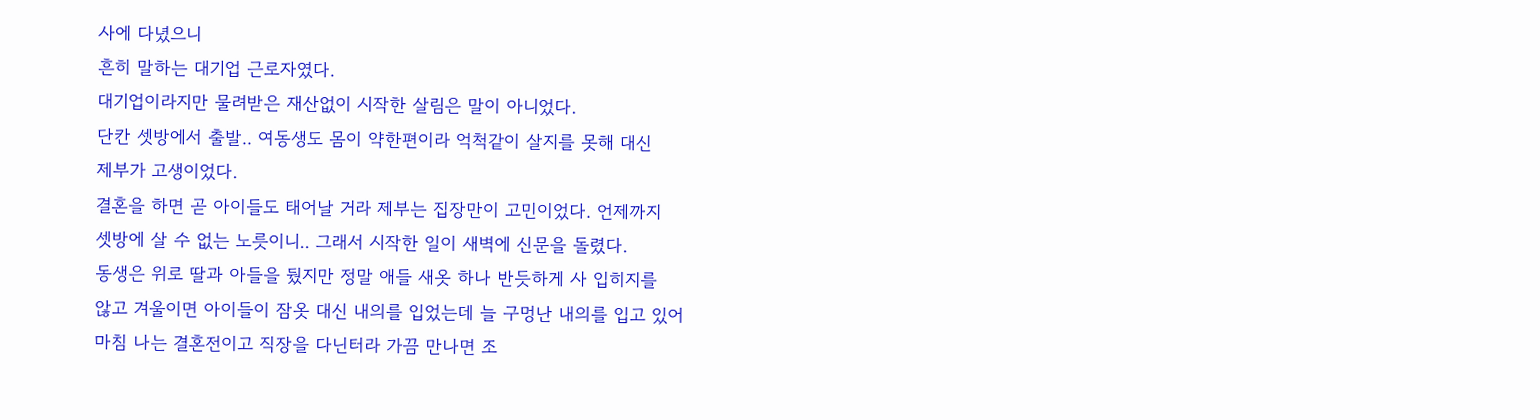사에 다녔으니
흔히 말하는 대기업 근로자였다.
대기업이라지만 물려받은 재산없이 시작한 살림은 말이 아니었다.
단칸 셋방에서 출발.. 여동생도 몸이 약한편이라 억척같이 살지를 못해 대신
제부가 고생이었다.
결혼을 하면 곧 아이들도 태어날 거라 제부는 집장만이 고민이었다. 언제까지
셋방에 살 수 없는 노릇이니.. 그래서 시작한 일이 새벽에 신문을 돌렸다.
동생은 위로 딸과 아들을 뒀지만 정말 애들 새옷 하나 반듯하게 사 입히지를
않고 겨울이면 아이들이 잠옷 대신 내의를 입었는데 늘 구멍난 내의를 입고 있어
마침 나는 결혼전이고 직장을 다닌터라 가끔 만나면 조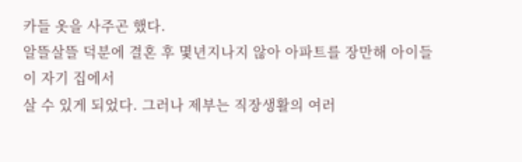카들 옷을 사주곤 했다.
알뜰살뜰 덕분에 결혼 후 몇년지나지 않아 아파트를 장만해 아이들이 자기 집에서
살 수 있게 되었다. 그러나 제부는 직장생활의 여러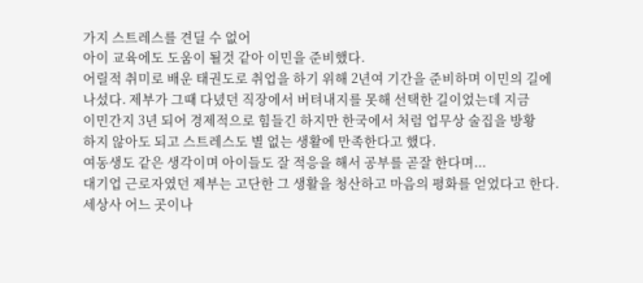가지 스트레스를 견딜 수 없어
아이 교육에도 도움이 될것 같아 이민을 준비했다.
어릴적 취미로 배운 태권도로 취업을 하기 위해 2년여 기간을 준비하며 이민의 길에
나섰다. 제부가 그때 다녔던 직장에서 버텨내지를 못해 선택한 길이었는데 지금
이민간지 3년 되어 경제적으로 힘들긴 하지만 한국에서 처럼 업무상 술집을 방황
하지 않아도 되고 스트레스도 별 없는 생활에 만족한다고 했다.
여동생도 같은 생각이며 아이들도 잘 적응을 해서 공부를 곧잘 한다며...
대기업 근로자였던 제부는 고단한 그 생활을 청산하고 마음의 평화를 얻었다고 한다.
세상사 어느 곳이나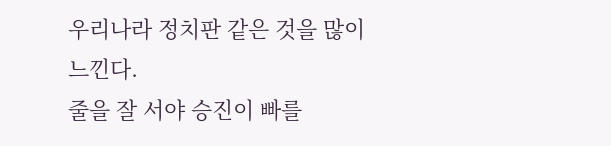우리나라 정치판 같은 것을 많이 느낀다.
줄을 잘 서야 승진이 빠를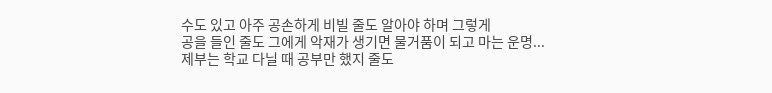수도 있고 아주 공손하게 비빌 줄도 알아야 하며 그렇게
공을 들인 줄도 그에게 악재가 생기면 물거품이 되고 마는 운명...
제부는 학교 다닐 때 공부만 했지 줄도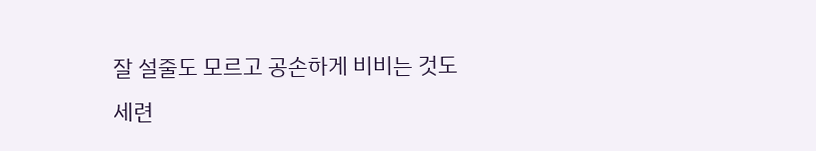잘 설줄도 모르고 공손하게 비비는 것도
세련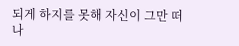되게 하지를 못해 자신이 그만 떠나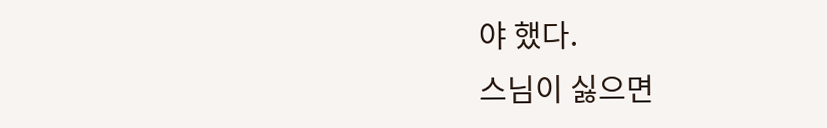야 했다.
스님이 싫으면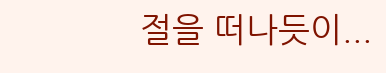절을 떠나듯이...